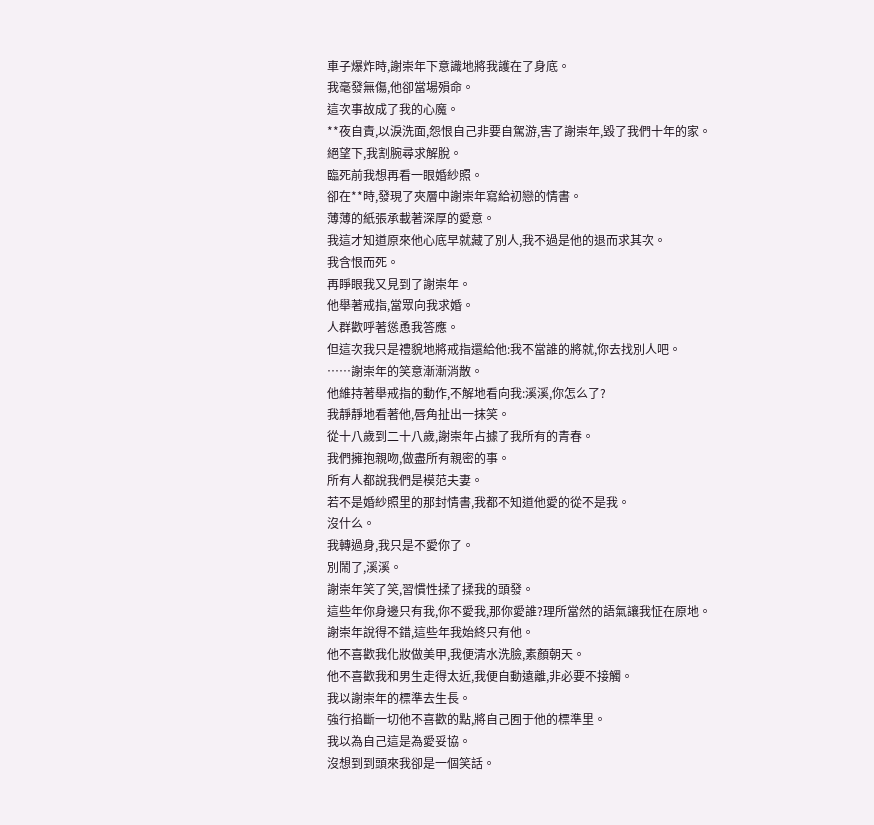車子爆炸時,謝崇年下意識地將我護在了身底。
我毫發無傷,他卻當場殞命。
這次事故成了我的心魔。
**夜自責,以淚洗面,怨恨自己非要自駕游,害了謝崇年,毀了我們十年的家。
絕望下,我割腕尋求解脫。
臨死前我想再看一眼婚紗照。
卻在**時,發現了夾層中謝崇年寫給初戀的情書。
薄薄的紙張承載著深厚的愛意。
我這才知道原來他心底早就藏了別人,我不過是他的退而求其次。
我含恨而死。
再睜眼我又見到了謝崇年。
他舉著戒指,當眾向我求婚。
人群歡呼著慫恿我答應。
但這次我只是禮貌地將戒指還給他:我不當誰的將就,你去找別人吧。
……謝崇年的笑意漸漸消散。
他維持著舉戒指的動作,不解地看向我:溪溪,你怎么了?
我靜靜地看著他,唇角扯出一抹笑。
從十八歲到二十八歲,謝崇年占據了我所有的青春。
我們擁抱親吻,做盡所有親密的事。
所有人都說我們是模范夫妻。
若不是婚紗照里的那封情書,我都不知道他愛的從不是我。
沒什么。
我轉過身,我只是不愛你了。
別鬧了,溪溪。
謝崇年笑了笑,習慣性揉了揉我的頭發。
這些年你身邊只有我,你不愛我,那你愛誰?理所當然的語氣讓我怔在原地。
謝崇年說得不錯,這些年我始終只有他。
他不喜歡我化妝做美甲,我便清水洗臉,素顏朝天。
他不喜歡我和男生走得太近,我便自動遠離,非必要不接觸。
我以謝崇年的標準去生長。
強行掐斷一切他不喜歡的點,將自己囿于他的標準里。
我以為自己這是為愛妥協。
沒想到到頭來我卻是一個笑話。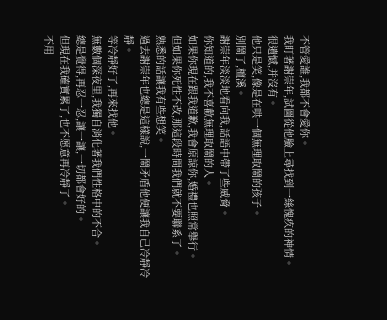不管愛誰,我都不會愛你。
我盯著謝崇年,試圖從他臉上尋找到一絲愧疚的神情。
很遺憾,并沒有。
他只是笑,像是在哄一個無理取鬧的孩子。
別鬧了,檀溪。
謝崇年淡淡地看向我,話語中帶了些威脅。
你知道的,我不喜歡無理取鬧的人。
如果你現在跟我道歉,我會原諒你,婚禮也照常舉行。
但如果你死性不改,那這段時間我們就不要聯系了。
熟悉的話讓我有些想笑。
過去謝崇年也總是這樣說,一鬧矛盾他便讓我自己冷靜冷靜。
等冷靜好了,再來找他。
無數個深夜里,我獨自消化著我們性格中的不合。
總是覺得,再忍一忍,讓一讓,一切都會好的。
但現在我確實累了,也不愿意再冷靜了。
不用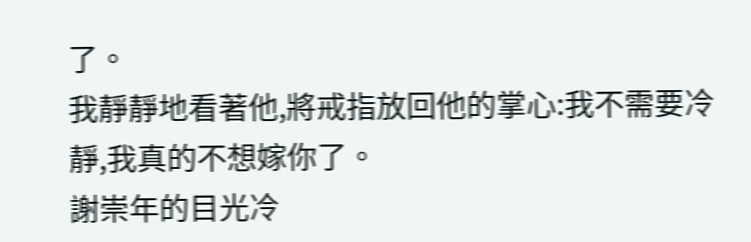了。
我靜靜地看著他,將戒指放回他的掌心:我不需要冷靜,我真的不想嫁你了。
謝崇年的目光冷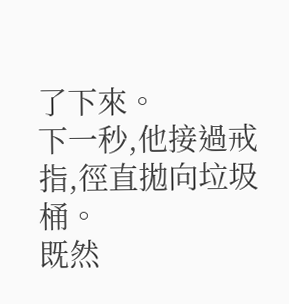了下來。
下一秒,他接過戒指,徑直拋向垃圾桶。
既然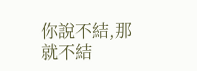你說不結,那就不結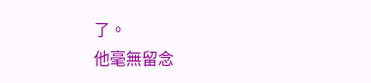了。
他毫無留念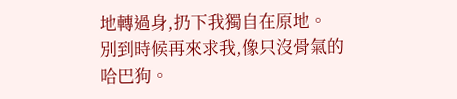地轉過身,扔下我獨自在原地。
別到時候再來求我,像只沒骨氣的哈巴狗。